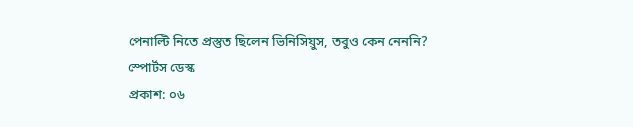পেনাল্টি নিতে প্রস্তুত ছিলেন ভিনিসিয়ুস, তবুও কেন নেননি?
স্পোর্টস ডেস্ক
প্রকাশ: ০৬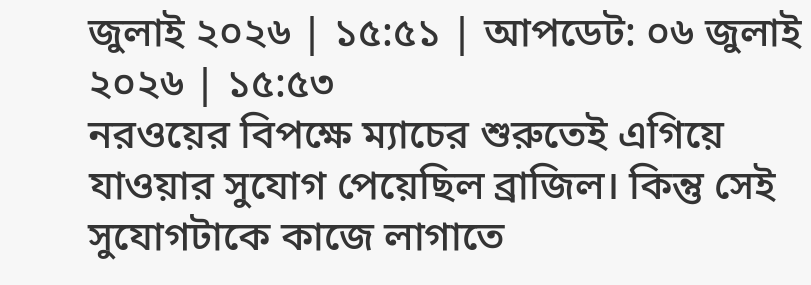জুলাই ২০২৬ | ১৫:৫১ | আপডেট: ০৬ জুলাই ২০২৬ | ১৫:৫৩
নরওয়ের বিপক্ষে ম্যাচের শুরুতেই এগিয়ে যাওয়ার সুযোগ পেয়েছিল ব্রাজিল। কিন্তু সেই সুযোগটাকে কাজে লাগাতে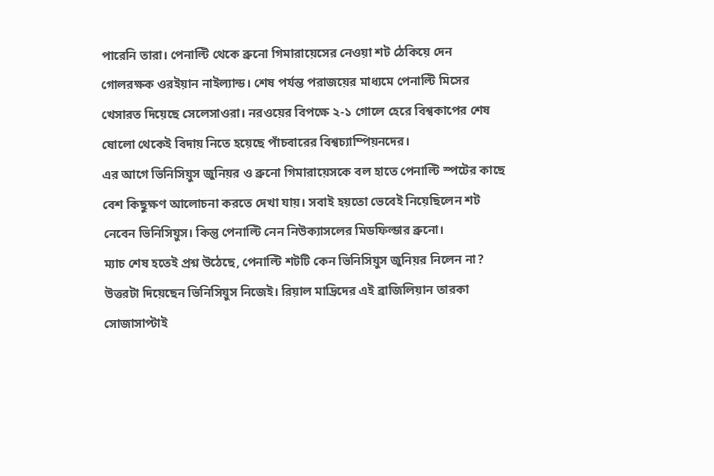পারেনি তারা। পেনাল্টি থেকে ব্রুনো গিমারায়েসের নেওয়া শট ঠেকিয়ে দেন গোলরক্ষক ওরইয়ান নাইল্যান্ড। শেষ পর্যন্ত পরাজয়ের মাধ্যমে পেনাল্টি মিসের খেসারত দিয়েছে সেলেসাওরা। নরওয়ের বিপক্ষে ২-১ গোলে হেরে বিশ্বকাপের শেষ ষোলো থেকেই বিদায় নিতে হয়েছে পাঁচবারের বিশ্বচ্যাম্পিয়নদের।
এর আগে ভিনিসিয়ুস জুনিয়র ও ব্রুনো গিমারায়েসকে বল হাতে পেনাল্টি স্পটের কাছে বেশ কিছুক্ষণ আলোচনা করতে দেখা যায়। সবাই হয়তো ভেবেই নিয়েছিলেন শট নেবেন ভিনিসিয়ুস। কিন্তু পেনাল্টি নেন নিউক্যাসলের মিডফিল্ডার ব্রুনো।
ম্যাচ শেষ হতেই প্রশ্ন উঠেছে, পেনাল্টি শটটি কেন ভিনিসিয়ুস জুনিয়র নিলেন না? উত্তরটা দিয়েছেন ভিনিসিয়ুস নিজেই। রিয়াল মাদ্রিদের এই ব্রাজিলিয়ান তারকা সোজাসাপ্টাই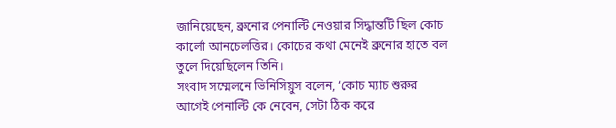জানিয়েছেন, ব্রুনোর পেনাল্টি নেওয়ার সিদ্ধান্তটি ছিল কোচ কার্লো আনচেলত্তির। কোচের কথা মেনেই ব্রুনোর হাতে বল তুলে দিয়েছিলেন তিনি।
সংবাদ সম্মেলনে ভিনিসিয়ুস বলেন, ‘কোচ ম্যাচ শুরুর আগেই পেনাল্টি কে নেবেন, সেটা ঠিক করে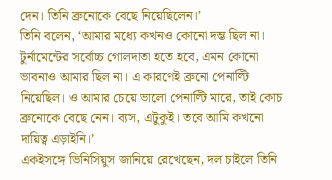দেন। তিনি ব্রুনোকে বেছে নিয়েছিলেন।’
তিনি বলেন, ‘আমার মধ্যে কখনও কোনো দম্ভ ছিল না। টুর্নামেন্টের সর্বোচ্চ গোলদাতা হতে হবে, এমন কোনো ভাবনাও আমার ছিল না। এ কারণেই ব্রুনো পেনাল্টি নিয়েছিল। ও আমার চেয়ে ভালো পেনাল্টি মারে, তাই কোচ ব্রুনোকে বেছে নেন। ব্যস, এটুকুই। তবে আমি কখনো দায়িত্ব এড়াইনি।’
একইসঙ্গে ভিনিসিয়ুস জানিয়ে রেখেছেন, দল চাইলে তিনি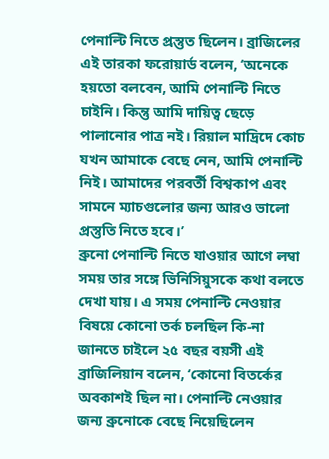পেনাল্টি নিতে প্রস্তুত ছিলেন। ব্রাজিলের এই তারকা ফরোয়ার্ড বলেন, ‘অনেকে হয়তো বলবেন, আমি পেনাল্টি নিতে চাইনি। কিন্তু আমি দায়িত্ব ছেড়ে পালানোর পাত্র নই। রিয়াল মাদ্রিদে কোচ যখন আমাকে বেছে নেন, আমি পেনাল্টি নিই। আমাদের পরবর্তী বিশ্বকাপ এবং সামনে ম্যাচগুলোর জন্য আরও ভালো প্রস্তুতি নিতে হবে।’
ব্রুনো পেনাল্টি নিতে যাওয়ার আগে লম্বা সময় তার সঙ্গে ভিনিসিয়ুসকে কথা বলতে দেখা যায়। এ সময় পেনাল্টি নেওয়ার বিষয়ে কোনো তর্ক চলছিল কি-না জানতে চাইলে ২৫ বছর বয়সী এই ব্রাজিলিয়ান বলেন, ‘কোনো বিতর্কের অবকাশই ছিল না। পেনাল্টি নেওয়ার জন্য ব্রুনোকে বেছে নিয়েছিলেন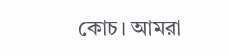কোচ। আমরা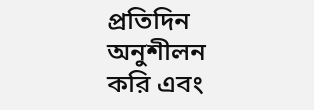প্রতিদিন অনুশীলন করি এবং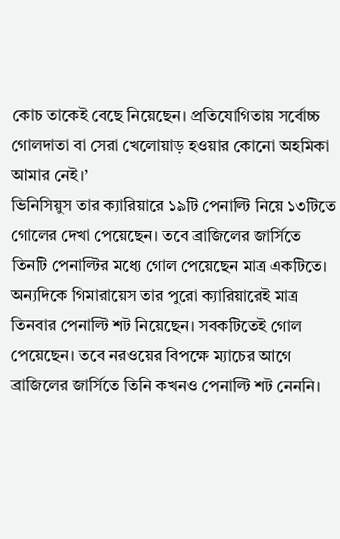কোচ তাকেই বেছে নিয়েছেন। প্রতিযোগিতায় সর্বোচ্চ গোলদাতা বা সেরা খেলোয়াড় হওয়ার কোনো অহমিকা আমার নেই।’
ভিনিসিয়ুস তার ক্যারিয়ারে ১৯টি পেনাল্টি নিয়ে ১৩টিতে গোলের দেখা পেয়েছেন। তবে ব্রাজিলের জার্সিতে তিনটি পেনাল্টির মধ্যে গোল পেয়েছেন মাত্র একটিতে। অন্যদিকে গিমারায়েস তার পুরো ক্যারিয়ারেই মাত্র তিনবার পেনাল্টি শট নিয়েছেন। সবকটিতেই গোল পেয়েছেন। তবে নরওয়ের বিপক্ষে ম্যাচের আগে ব্রাজিলের জার্সিতে তিনি কখনও পেনাল্টি শট নেননি।